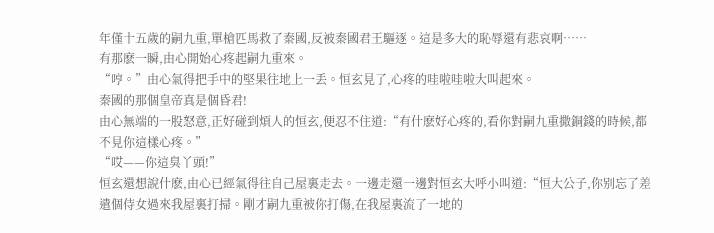年僅十五歲的嗣九重,單槍匹馬救了秦國,反被秦國君王驅逐。這是多大的恥辱還有悲哀啊……
有那麽一瞬,由心開始心疼起嗣九重來。
“哼。”由心氣得把手中的堅果往地上一丢。恒玄見了,心疼的哇啦哇啦大叫起來。
秦國的那個皇帝真是個昏君!
由心無端的一股怒意,正好碰到煩人的恒玄,便忍不住道:“有什麽好心疼的,看你對嗣九重撒銅錢的時候,都不見你這樣心疼。”
“哎——你這臭丫頭!”
恒玄還想說什麽,由心已經氣得往自己屋裏走去。一邊走還一邊對恒玄大呼小叫道:“恒大公子,你别忘了差遣個侍女過來我屋裏打掃。剛才嗣九重被你打傷,在我屋裏流了一地的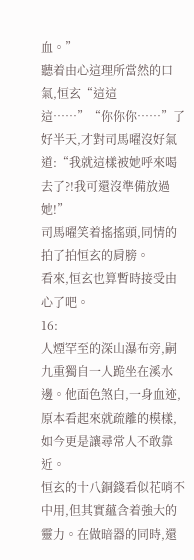血。”
聽着由心這理所當然的口氣,恒玄“這這這……”“你你你……”了好半天,才對司馬曜沒好氣道:“我就這樣被她呼來喝去了?!我可還沒準備放過她!”
司馬曜笑着搖搖頭,同情的拍了拍恒玄的肩膀。
看來,恒玄也算暫時接受由心了吧。
16:
人煙罕至的深山瀑布旁,嗣九重獨自一人跪坐在溪水邊。他面色煞白,一身血迹,原本看起來就疏離的模樣,如今更是讓尋常人不敢靠近。
恒玄的十八銅錢看似花哨不中用,但其實蘊含着強大的靈力。在做暗器的同時,還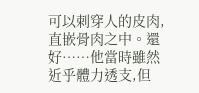可以刺穿人的皮肉,直嵌骨肉之中。還好……他當時雖然近乎體力透支,但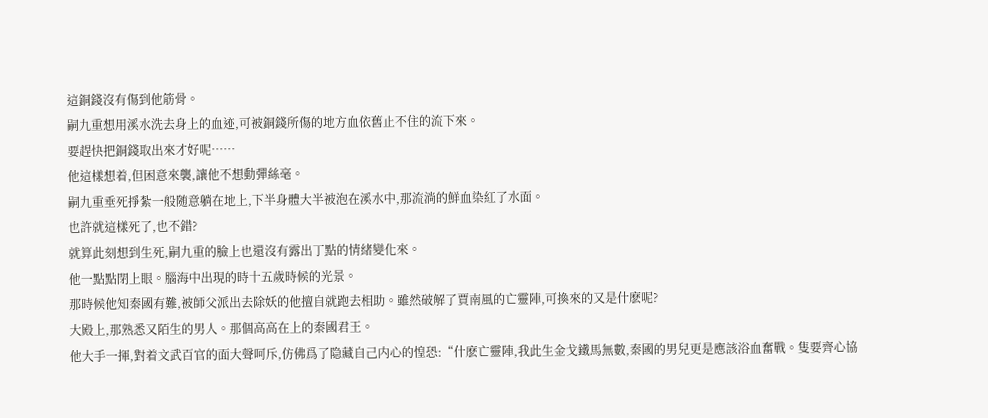這銅錢沒有傷到他筋骨。
嗣九重想用溪水洗去身上的血迹,可被銅錢所傷的地方血依舊止不住的流下來。
要趕快把銅錢取出來才好呢……
他這樣想着,但困意來襲,讓他不想動彈絲毫。
嗣九重垂死掙紮一般随意躺在地上,下半身體大半被泡在溪水中,那流淌的鮮血染紅了水面。
也許就這樣死了,也不錯?
就算此刻想到生死,嗣九重的臉上也還沒有露出丁點的情緒變化來。
他一點點閉上眼。腦海中出現的時十五歲時候的光景。
那時候他知秦國有難,被師父派出去除妖的他擅自就跑去相助。雖然破解了賈南風的亡靈陣,可換來的又是什麽呢?
大殿上,那熟悉又陌生的男人。那個高高在上的秦國君王。
他大手一揮,對着文武百官的面大聲呵斥,仿佛爲了隐藏自己内心的惶恐:“什麽亡靈陣,我此生金戈鐵馬無數,秦國的男兒更是應該浴血奮戰。隻要齊心協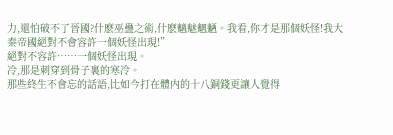力,還怕破不了晉國?什麽巫蠱之術,什麽魑魅魍魉。我看,你才是那個妖怪!我大秦帝國絕對不會容許一個妖怪出現!”
絕對不容許……一個妖怪出現。
冷,那是刺穿到骨子裏的寒冷。
那些終生不會忘的話語,比如今打在體内的十八銅錢更讓人覺得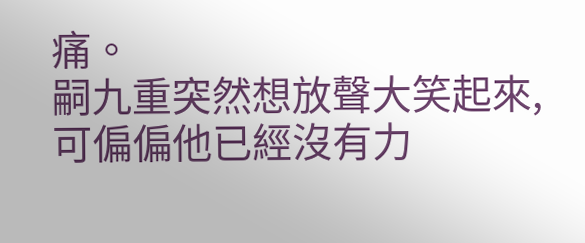痛。
嗣九重突然想放聲大笑起來,可偏偏他已經沒有力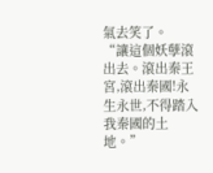氣去笑了。
“讓這個妖孽滾出去。滾出秦王宮,滾出秦國!永生永世,不得踏入我秦國的土地。”